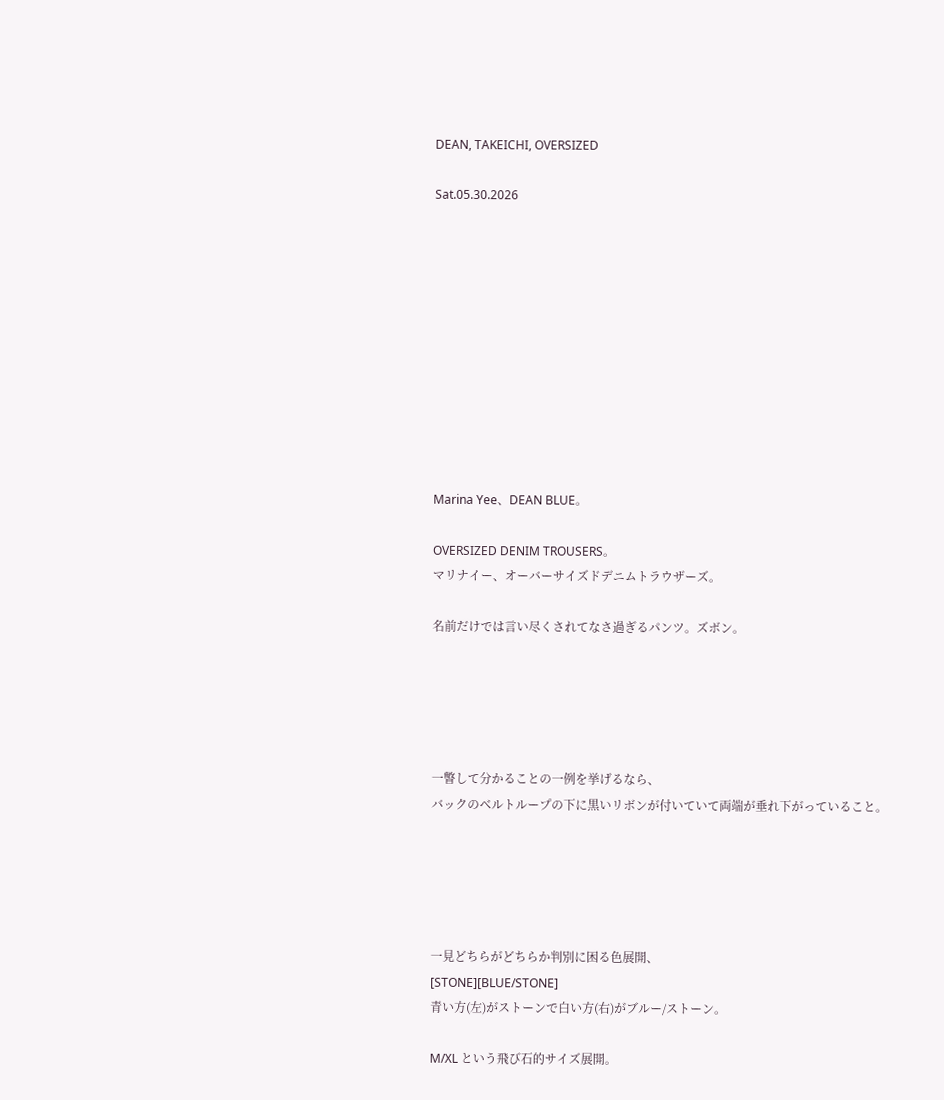DEAN, TAKEICHI, OVERSIZED

Sat.05.30.2026











Marina Yee、DEAN BLUE。

OVERSIZED DENIM TROUSERS。
マリナイー、オーバーサイズドデニムトラウザーズ。

名前だけでは言い尽くされてなさ過ぎるパンツ。ズボン。





一瞥して分かることの一例を挙げるなら、
バックのベルトループの下に黒いリボンが付いていて両端が垂れ下がっていること。





一見どちらがどちらか判別に困る色展開、
[STONE][BLUE/STONE]
青い方(左)がストーンで白い方(右)がブルー/ストーン。

M/XL という飛び石的サイズ展開。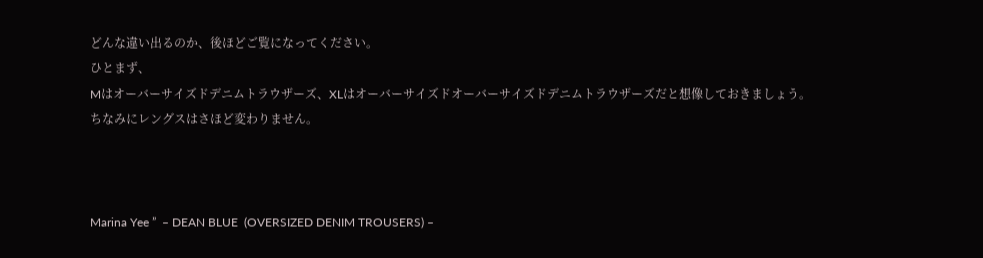どんな違い出るのか、後ほどご覧になってください。
ひとまず、
Mはオーバーサイズドデニムトラウザーズ、XLはオーバーサイズドオーバーサイズドデニムトラウザーズだと想像しておきましょう。
ちなみにレングスはさほど変わりません。



Marina Yee ”  – DEAN BLUE  (OVERSIZED DENIM TROUSERS) –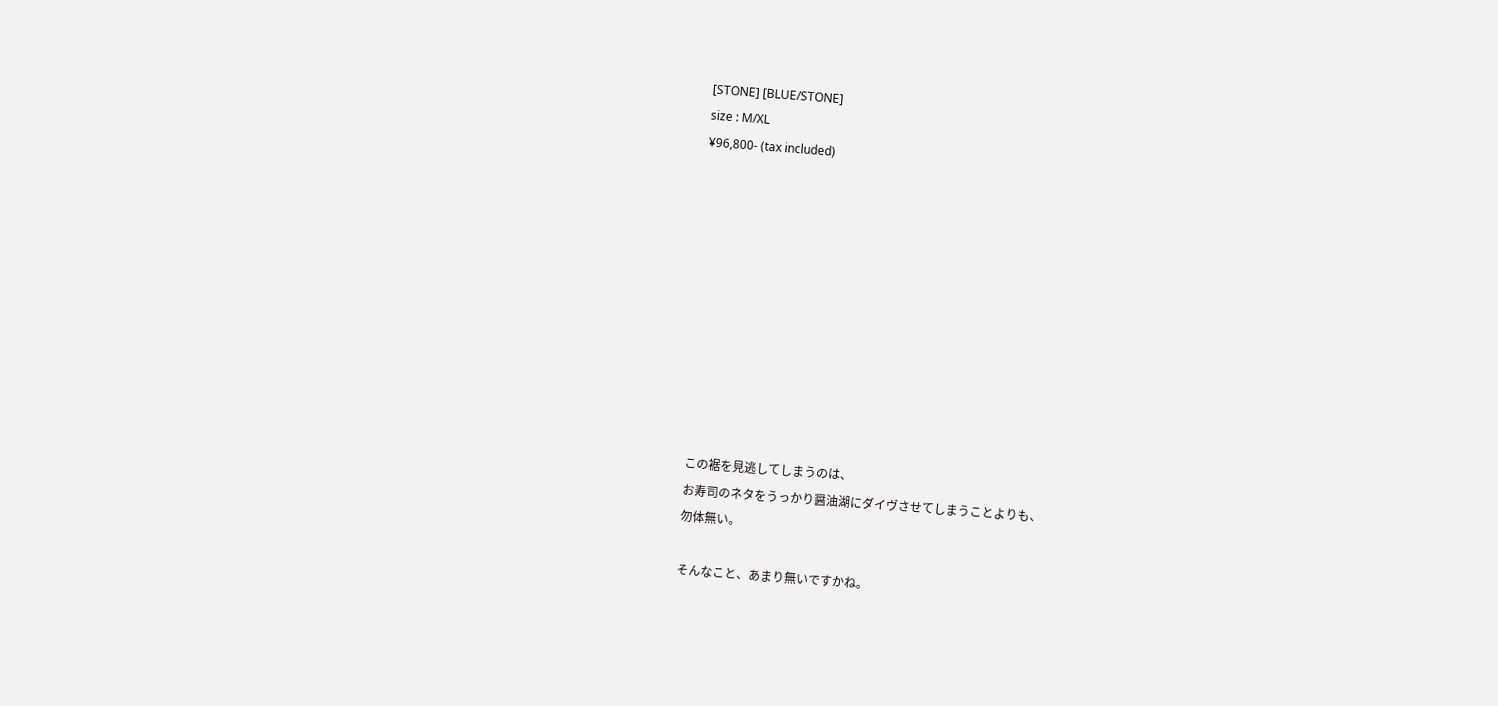[STONE] [BLUE/STONE]
size : M/XL
¥96,800- (tax included)











この裾を見逃してしまうのは、
お寿司のネタをうっかり醤油湖にダイヴさせてしまうことよりも、
勿体無い。

そんなこと、あまり無いですかね。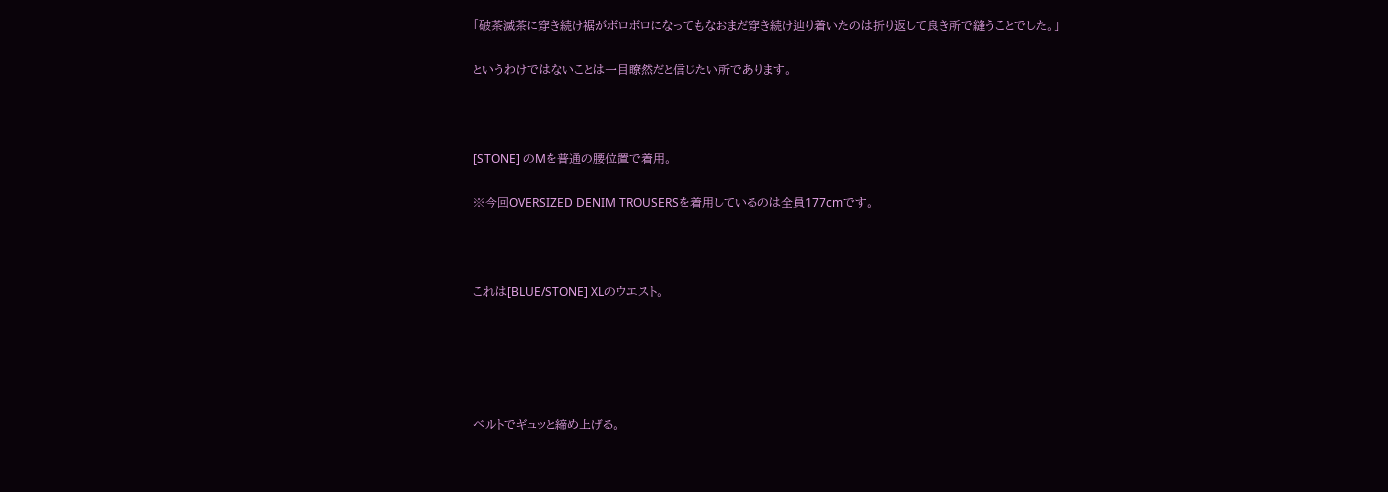「破茶滅茶に穿き続け裾がボロボロになってもなおまだ穿き続け辿り着いたのは折り返して良き所で縫うことでした。」

というわけではないことは一目瞭然だと信じたい所であります。



[STONE] のMを普通の腰位置で着用。

※今回OVERSIZED DENIM TROUSERSを着用しているのは全員177cmです。



これは[BLUE/STONE] XLのウエスト。





ベルトでギュッと締め上げる。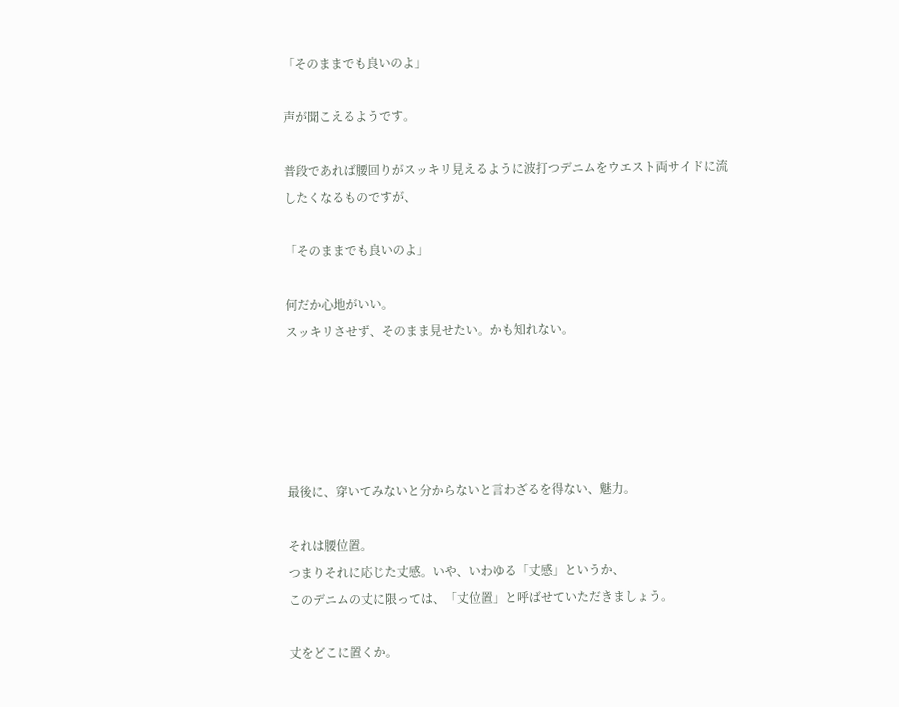「そのままでも良いのよ」

声が聞こえるようです。

普段であれば腰回りがスッキリ見えるように波打つデニムをウエスト両サイドに流したくなるものですが、

「そのままでも良いのよ」

何だか心地がいい。
スッキリさせず、そのまま見せたい。かも知れない。





最後に、穿いてみないと分からないと言わざるを得ない、魅力。

それは腰位置。
つまりそれに応じた丈感。いや、いわゆる「丈感」というか、
このデニムの丈に限っては、「丈位置」と呼ばせていただきましょう。

丈をどこに置くか。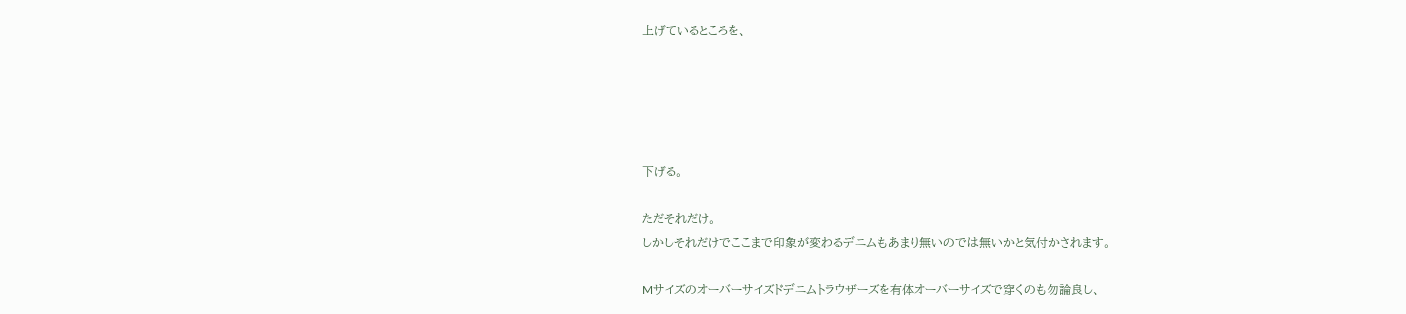上げているところを、





下げる。

ただそれだけ。
しかしそれだけでここまで印象が変わるデニムもあまり無いのでは無いかと気付かされます。

Mサイズのオーバーサイズドデニムトラウザーズを有体オーバーサイズで穿くのも勿論良し、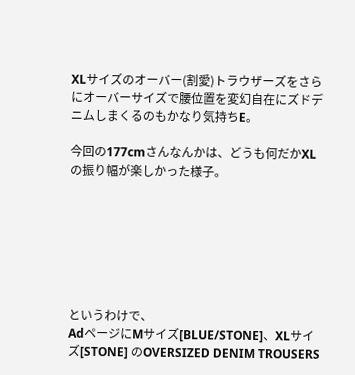XLサイズのオーバー(割愛)トラウザーズをさらにオーバーサイズで腰位置を変幻自在にズドデニムしまくるのもかなり気持ちE。

今回の177cmさんなんかは、どうも何だかXLの振り幅が楽しかった様子。







というわけで、
AdページにMサイズ[BLUE/STONE]、XLサイズ[STONE] のOVERSIZED DENIM TROUSERS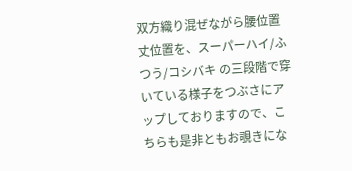双方織り混ぜながら腰位置丈位置を、スーパーハイ/ふつう/コシバキ の三段階で穿いている様子をつぶさにアップしておりますので、こちらも是非ともお覗きにな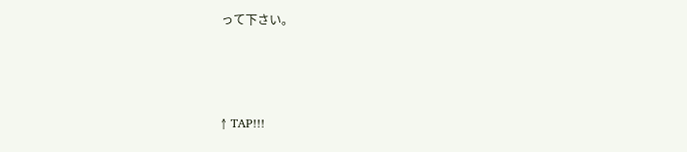って下さい。



↑ TAP!!!